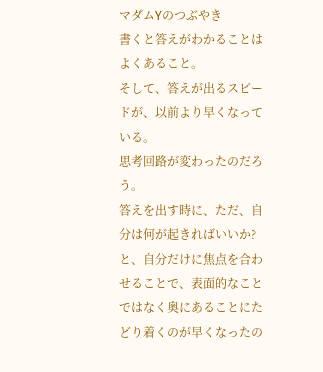マダムYのつぶやき
書くと答えがわかることはよくあること。
そして、答えが出るスピードが、以前より早くなっている。
思考回路が変わったのだろう。
答えを出す時に、ただ、自分は何が起きればいいか?と、自分だけに焦点を合わせることで、表面的なことではなく奥にあることにたどり着くのが早くなったの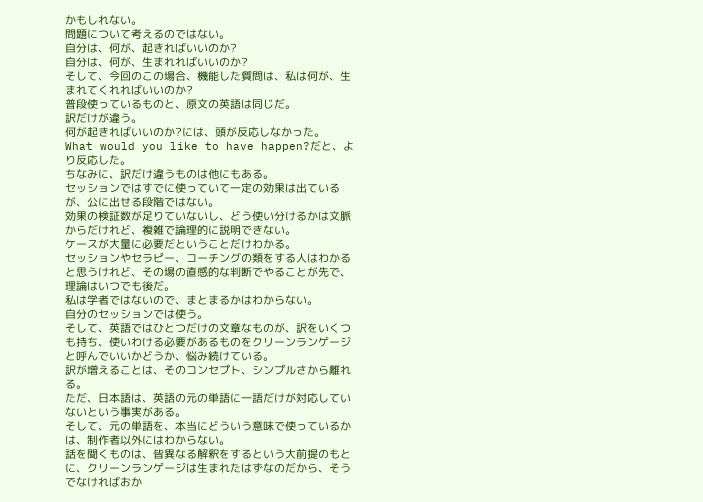かもしれない。
問題について考えるのではない。
自分は、何が、起きればいいのか?
自分は、何が、生まれればいいのか?
そして、今回のこの場合、機能した質問は、私は何が、生まれてくれればいいのか?
普段使っているものと、原文の英語は同じだ。
訳だけが違う。
何が起きればいいのか?には、頭が反応しなかった。
What would you like to have happen?だと、より反応した。
ちなみに、訳だけ違うものは他にもある。
セッションではすでに使っていて一定の効果は出ているが、公に出せる段階ではない。
効果の検証数が足りていないし、どう使い分けるかは文脈からだけれど、複雑で論理的に説明できない。
ケースが大量に必要だということだけわかる。
セッションやセラピー、コーチングの類をする人はわかると思うけれど、その場の直感的な判断でやることが先で、理論はいつでも後だ。
私は学者ではないので、まとまるかはわからない。
自分のセッションでは使う。
そして、英語ではひとつだけの文章なものが、訳をいくつも持ち、使いわける必要があるものをクリーンランゲージと呼んでいいかどうか、悩み続けている。
訳が増えることは、そのコンセプト、シンプルさから離れる。
ただ、日本語は、英語の元の単語に一語だけが対応していないという事実がある。
そして、元の単語を、本当にどういう意味で使っているかは、制作者以外にはわからない。
話を聞くものは、皆異なる解釈をするという大前提のもとに、クリーンランゲージは生まれたはずなのだから、そうでなければおか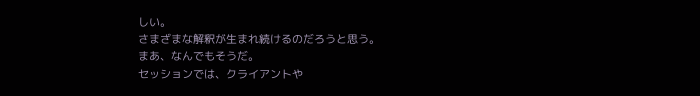しい。
さまざまな解釈が生まれ続けるのだろうと思う。
まあ、なんでもそうだ。
セッションでは、クライアントや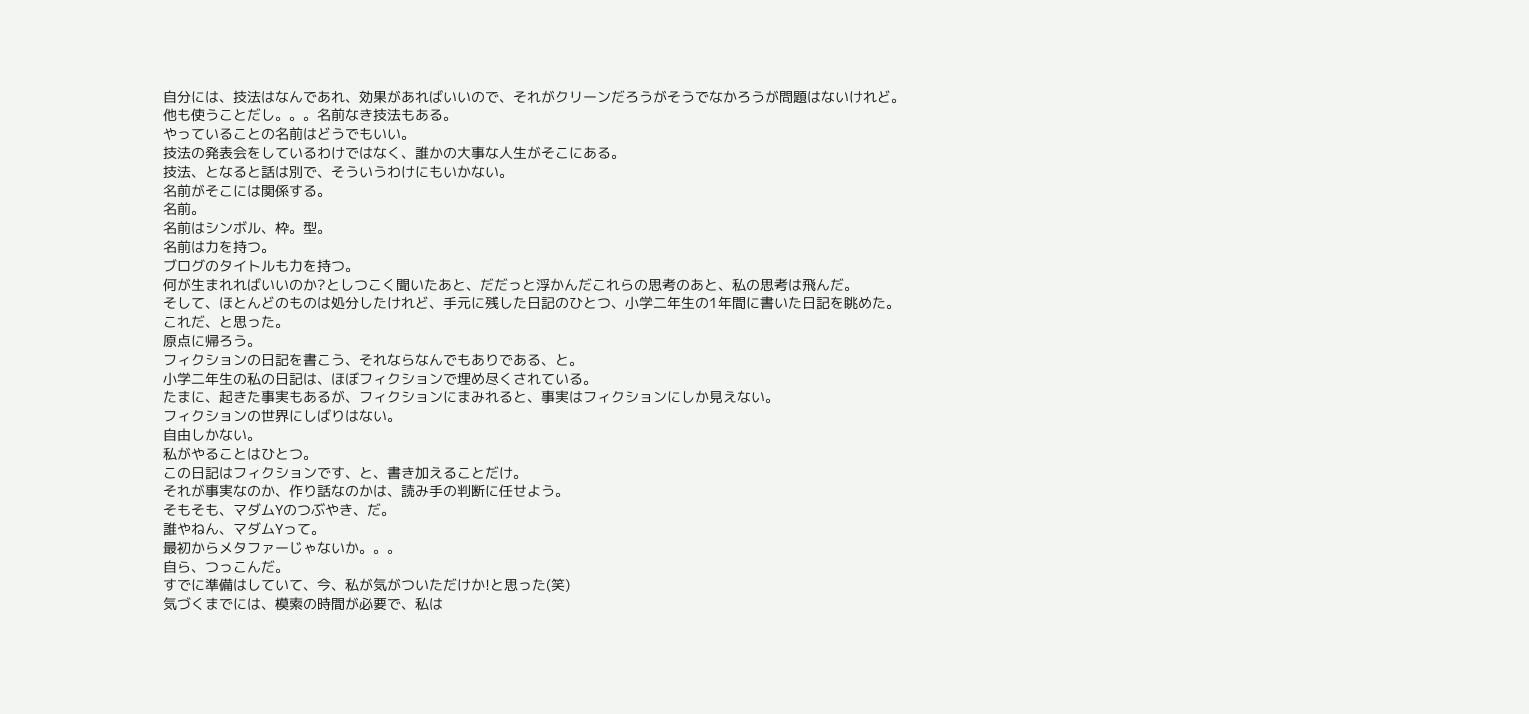自分には、技法はなんであれ、効果があればいいので、それがクリーンだろうがそうでなかろうが問題はないけれど。
他も使うことだし。。。名前なき技法もある。
やっていることの名前はどうでもいい。
技法の発表会をしているわけではなく、誰かの大事な人生がそこにある。
技法、となると話は別で、そういうわけにもいかない。
名前がそこには関係する。
名前。
名前はシンボル、枠。型。
名前は力を持つ。
ブログのタイトルも力を持つ。
何が生まれればいいのか?としつこく聞いたあと、だだっと浮かんだこれらの思考のあと、私の思考は飛んだ。
そして、ほとんどのものは処分したけれど、手元に残した日記のひとつ、小学二年生の1年間に書いた日記を眺めた。
これだ、と思った。
原点に帰ろう。
フィクションの日記を書こう、それならなんでもありである、と。
小学二年生の私の日記は、ほぼフィクションで埋め尽くされている。
たまに、起きた事実もあるが、フィクションにまみれると、事実はフィクションにしか見えない。
フィクションの世界にしばりはない。
自由しかない。
私がやることはひとつ。
この日記はフィクションです、と、書き加えることだけ。
それが事実なのか、作り話なのかは、読み手の判断に任せよう。
そもそも、マダムYのつぶやき、だ。
誰やねん、マダムYって。
最初からメタファーじゃないか。。。
自ら、つっこんだ。
すでに準備はしていて、今、私が気がついただけか!と思った(笑)
気づくまでには、模索の時間が必要で、私は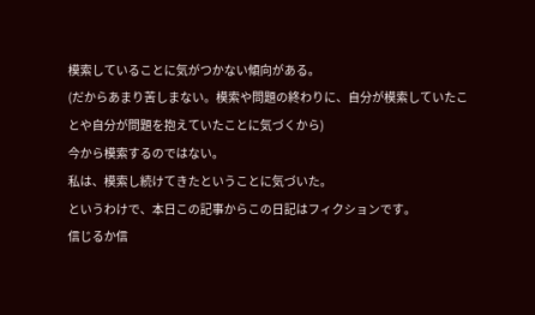模索していることに気がつかない傾向がある。
(だからあまり苦しまない。模索や問題の終わりに、自分が模索していたことや自分が問題を抱えていたことに気づくから)
今から模索するのではない。
私は、模索し続けてきたということに気づいた。
というわけで、本日この記事からこの日記はフィクションです。
信じるか信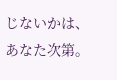じないかは、あなた次第。